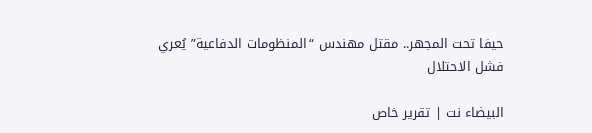حيفا تحت المجهر.. مقتل مهندس “المنظومات الدفاعية” يُعري فشل الاحتلال

البيضاء نت | تقرير خاص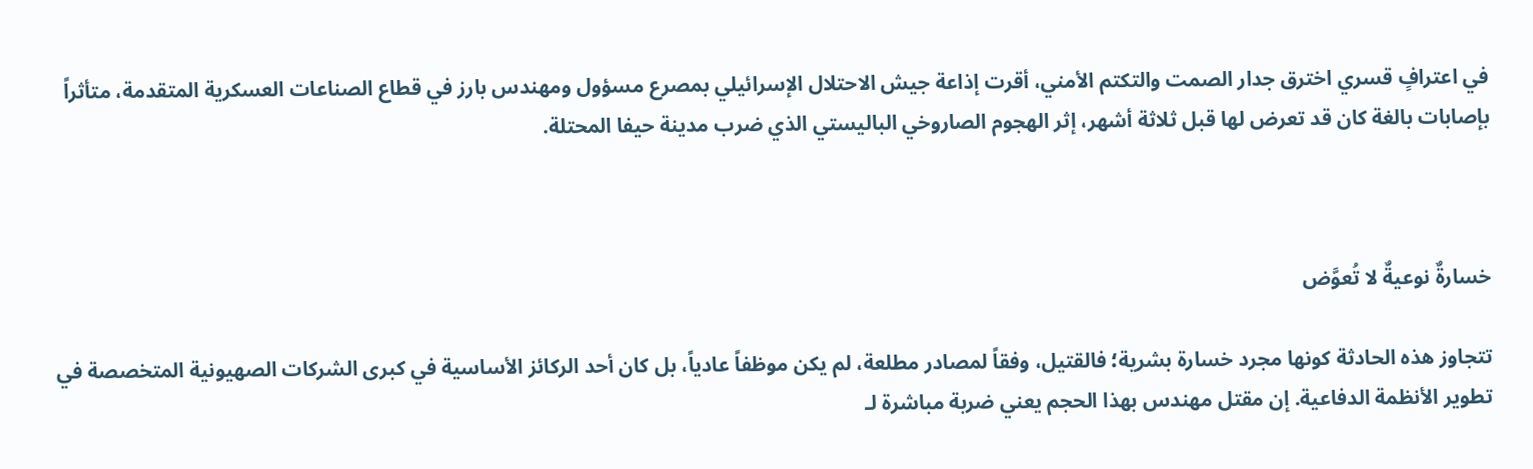في اعترافٍ قسري اخترق جدار الصمت والتكتم الأمني، أقرت إذاعة جيش الاحتلال الإسرائيلي بمصرع مسؤول ومهندس بارز في قطاع الصناعات العسكرية المتقدمة، متأثراً بإصابات بالغة كان قد تعرض لها قبل ثلاثة أشهر، إثر الهجوم الصاروخي الباليستي الذي ضرب مدينة حيفا المحتلة.



خسارةٌ نوعيةٌ لا تُعوَّض

تتجاوز هذه الحادثة كونها مجرد خسارة بشرية؛ فالقتيل، وفقاً لمصادر مطلعة، لم يكن موظفاً عادياً، بل كان أحد الركائز الأساسية في كبرى الشركات الصهيونية المتخصصة في تطوير الأنظمة الدفاعية. إن مقتل مهندس بهذا الحجم يعني ضربة مباشرة لـ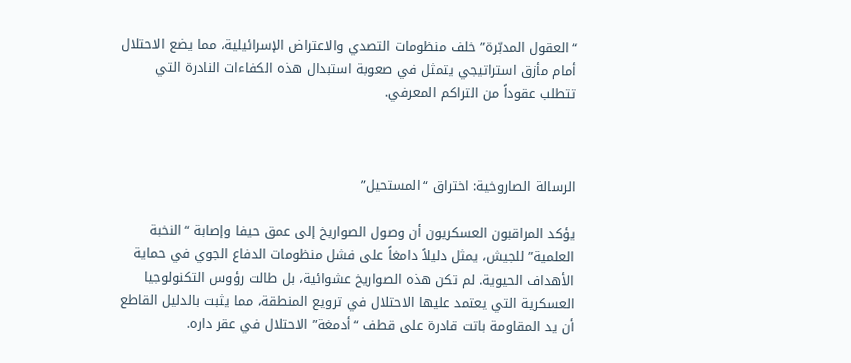“العقول المدبّرة” خلف منظومات التصدي والاعتراض الإسرائيلية، مما يضع الاحتلال أمام مأزق استراتيجي يتمثل في صعوبة استبدال هذه الكفاءات النادرة التي تتطلب عقوداً من التراكم المعرفي.



الرسالة الصاروخية: اختراق “المستحيل”

يؤكد المراقبون العسكريون أن وصول الصواريخ إلى عمق حيفا وإصابة “النخبة العلمية” للجيش، يمثل دليلاً دامغاً على فشل منظومات الدفاع الجوي في حماية الأهداف الحيوية. لم تكن هذه الصواريخ عشوائية، بل طالت رؤوس التكنولوجيا العسكرية التي يعتمد عليها الاحتلال في ترويع المنطقة، مما يثبت بالدليل القاطع أن يد المقاومة باتت قادرة على قطف “أدمغة” الاحتلال في عقر داره.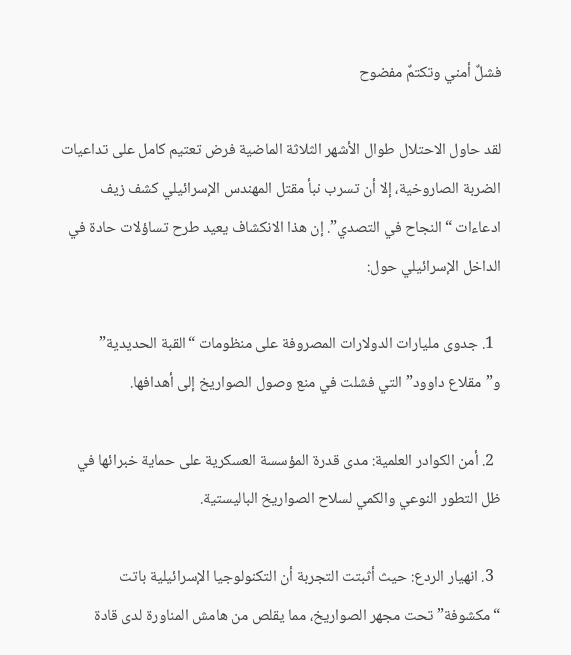فشلٌ أمني وتكتمٌ مفضوح

لقد حاول الاحتلال طوال الأشهر الثلاثة الماضية فرض تعتيم كامل على تداعيات الضربة الصاروخية، إلا أن تسرب نبأ مقتل المهندس الإسرائيلي كشف زيف ادعاءات “النجاح في التصدي”. إن هذا الانكشاف يعيد طرح تساؤلات حادة في الداخل الإسرائيلي حول:

  1. جدوى مليارات الدولارات المصروفة على منظومات “القبة الحديدية” و”مقلاع داوود” التي فشلت في منع وصول الصواريخ إلى أهدافها.

  2. أمن الكوادر العلمية: مدى قدرة المؤسسة العسكرية على حماية خبرائها في ظل التطور النوعي والكمي لسلاح الصواريخ الباليستية.

  3. انهيار الردع: حيث أثبتت التجربة أن التكنولوجيا الإسرائيلية باتت “مكشوفة” تحت مجهر الصواريخ، مما يقلص من هامش المناورة لدى قادة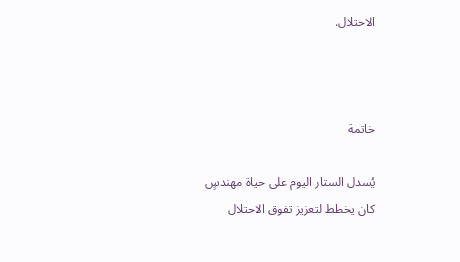الاحتلال.



خاتمة

يُسدل الستار اليوم على حياة مهندسٍ كان يخطط لتعزيز تفوق الاحتلال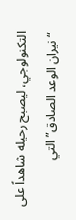التكنولوجي، ليصبح رحيله شاهداً على “نيران الوعد الصادق” التي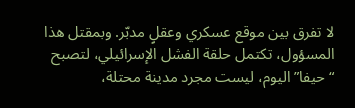لا تفرق بين موقع عسكري وعقلٍ مدبّر. وبمقتل هذا المسؤول، تكتمل حلقة الفشل الإسرائيلي، لتصبح “حيفا” اليوم، ليست مجرد مدينة محتلة،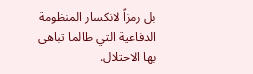بل رمزاً لانكسار المنظومة الدفاعية التي طالما تباهى بها الاحتلال.